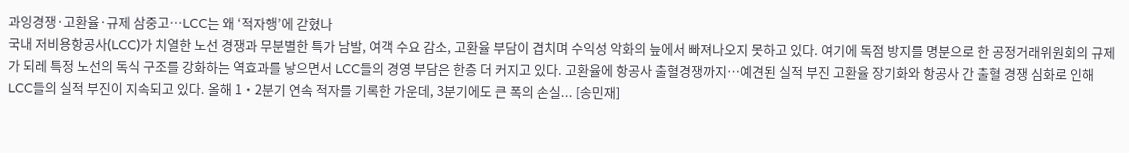과잉경쟁·고환율·규제 삼중고…LCC는 왜 ‘적자행’에 갇혔나
국내 저비용항공사(LCC)가 치열한 노선 경쟁과 무분별한 특가 남발, 여객 수요 감소, 고환율 부담이 겹치며 수익성 악화의 늪에서 빠져나오지 못하고 있다. 여기에 독점 방지를 명분으로 한 공정거래위원회의 규제가 되레 특정 노선의 독식 구조를 강화하는 역효과를 낳으면서 LCC들의 경영 부담은 한층 더 커지고 있다. 고환율에 항공사 출혈경쟁까지…예견된 실적 부진 고환율 장기화와 항공사 간 출혈 경쟁 심화로 인해 LCC들의 실적 부진이 지속되고 있다. 올해 1‧2분기 연속 적자를 기록한 가운데, 3분기에도 큰 폭의 손실... [송민재]